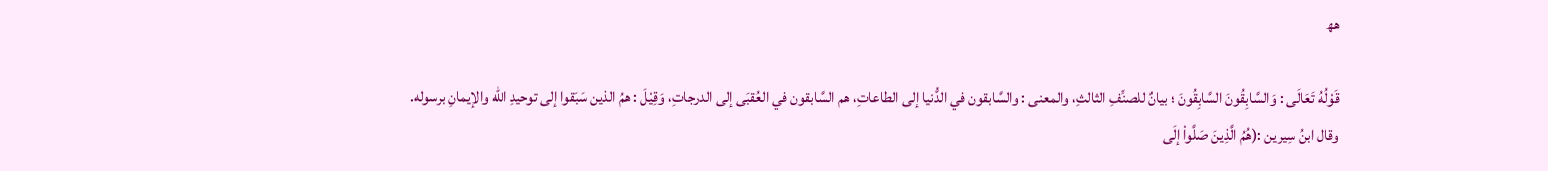ھھ

قَوْلُهُ تَعَالَى : وَالسَّابِقُونَ السَّابِقُونَ ؛ بيانٌ للصنِّفِ الثالثِ، والمعنى : والسَّابقون في الدُّنيا إلى الطاعاتِ، هم السَّابقون في العُقبَى إلى الدرجاتِ، وَقِيْلَ : همُ الذين سَبَقوا إلى توحيدِ الله والإيمانِ برسوله.
وقال ابنُ سِيرين :(هُمُ الَّذِينَ صَلَّواْ إلَى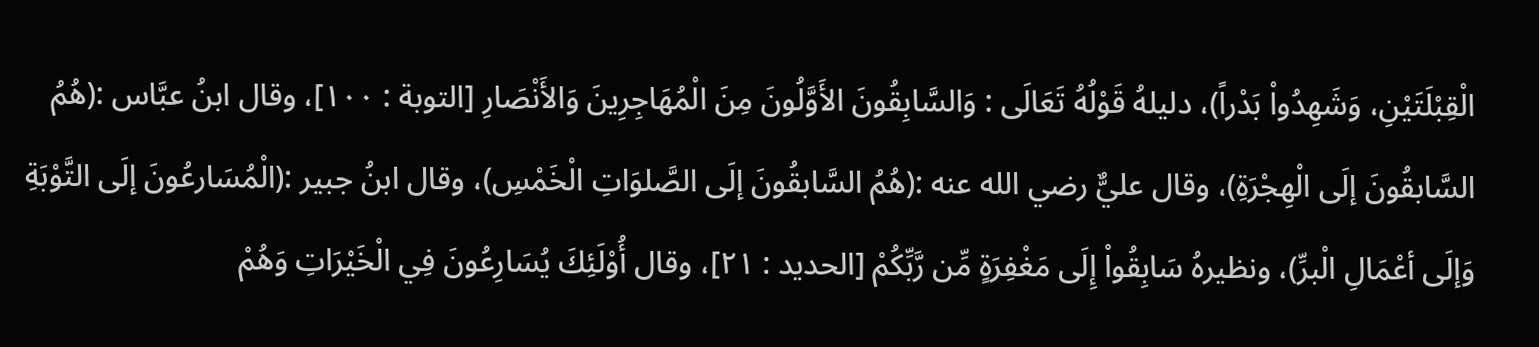الْقِبْلَتَيْنِ، وَشَهِدُواْ بَدْراً)، دليلهُ قَوْلُهُ تَعَالَى : وَالسَّابِقُونَ الأَوَّلُونَ مِنَ الْمُهَاجِرِينَ وَالأَنْصَارِ [التوبة : ١٠٠]، وقال ابنُ عبَّاس :(هُمُ السَّابقُونَ إلَى الْهِجْرَةِ)، وقال عليٌّ رضي الله عنه :(هُمُ السَّابقُونَ إلَى الصَّلوَاتِ الْخَمْسِ)، وقال ابنُ جبير :(الْمُسَارعُونَ إلَى التَّوْبَةِ وَإلَى أعْمَالِ الْبرِّ)، ونظيرهُ سَابِقُواْ إِلَى مَغْفِرَةٍ مِّن رَّبِّكُمْ [الحديد : ٢١]، وقال أُوْلَئِكَ يُسَارِعُونَ فِي الْخَيْرَاتِ وَهُمْ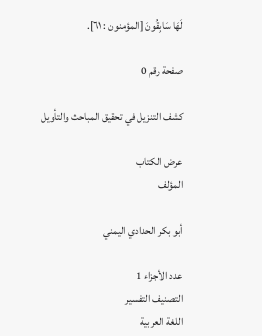لَهَا سَابِقُونَ [المؤمنون : ٦١].

صفحة رقم 0

كشف التنزيل في تحقيق المباحث والتأويل

عرض الكتاب
المؤلف

أبو بكر الحدادي اليمني

عدد الأجزاء 1
التصنيف التفسير
اللغة العربية